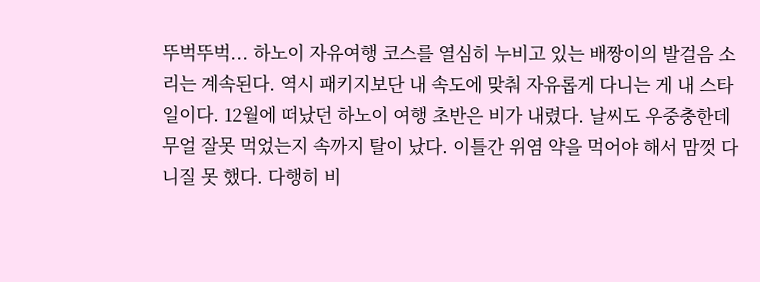뚜벅뚜벅... 하노이 자유여행 코스를 열심히 누비고 있는 배짱이의 발걸음 소리는 계속된다. 역시 패키지보단 내 속도에 맞춰 자유롭게 다니는 게 내 스타일이다. 12월에 떠났던 하노이 여행 초반은 비가 내렸다. 날씨도 우중충한데 무얼 잘못 먹었는지 속까지 탈이 났다. 이틀간 위염 약을 먹어야 해서 맘껏 다니질 못 했다. 다행히 비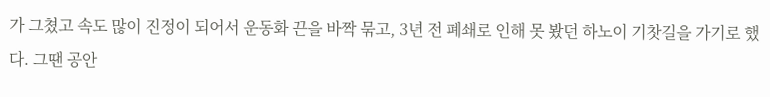가 그쳤고 속도 많이 진정이 되어서 운동화 끈을 바짝 묶고, 3년 전 폐쇄로 인해 못 봤던 하노이 기찻길을 가기로 했다. 그땐 공안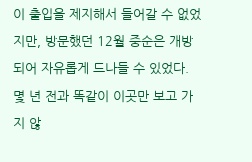이 출입을 제지해서 들어갈 수 없었지만, 방문했던 12월 중순은 개방되어 자유롭게 드나들 수 있었다. 몇 년 전과 똑같이 이곳만 보고 가지 않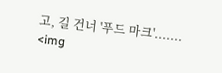고, 길 건너 '푸드 마크'....... <img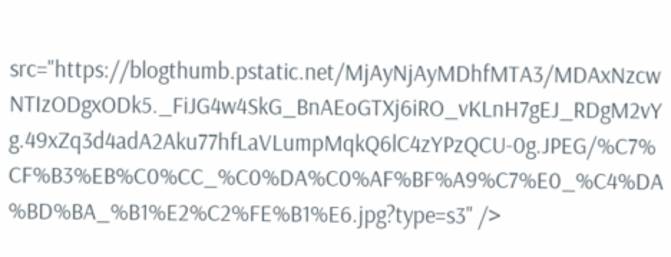src="https://blogthumb.pstatic.net/MjAyNjAyMDhfMTA3/MDAxNzcwNTIzODgxODk5._FiJG4w4SkG_BnAEoGTXj6iRO_vKLnH7gEJ_RDgM2vYg.49xZq3d4adA2Aku77hfLaVLumpMqkQ6lC4zYPzQCU-0g.JPEG/%C7%CF%B3%EB%C0%CC_%C0%DA%C0%AF%BF%A9%C7%E0_%C4%DA%BD%BA_%B1%E2%C2%FE%B1%E6.jpg?type=s3" />